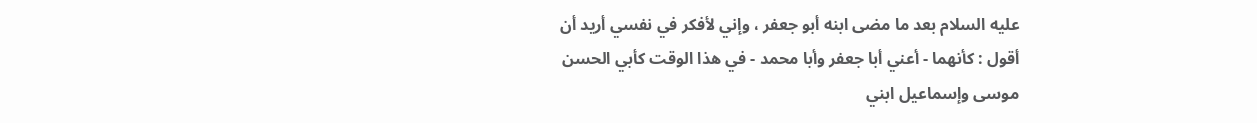عليه السلام بعد ما مضى ابنه أبو جعفر ، وإني لأفكر في نفسي أريد أن
أقول : كأنهما - أعني أبا جعفر وأبا محمد - في هذا الوقت كأبي الحسن
موسى وإسماعيل ابني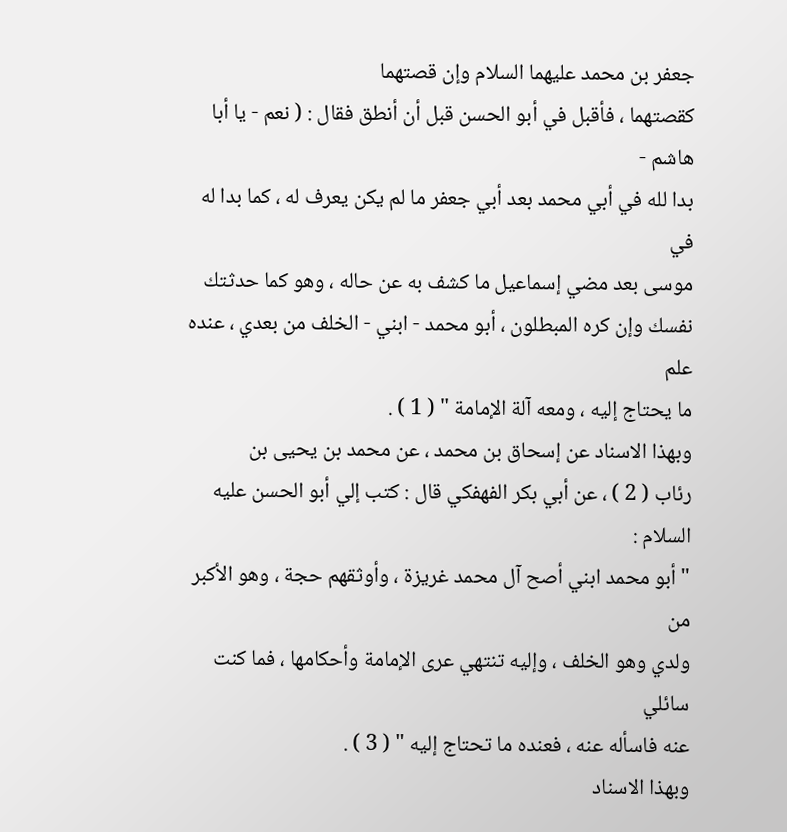جعفر بن محمد عليهما السلام وإن قصتهما
كقصتهما ، فأقبل في أبو الحسن قبل أن أنطق فقال : ( نعم - يا أبا هاشم -
بدا لله في أبي محمد بعد أبي جعفر ما لم يكن يعرف له ، كما بدا له في
موسى بعد مضي إسماعيل ما كشف به عن حاله ، وهو كما حدثتك
نفسك وإن كره المبطلون ، أبو محمد - ابني - الخلف من بعدي ، عنده علم
ما يحتاج إليه ، ومعه آلة الإمامة " ( 1 ) .
وبهذا الاسناد عن إسحاق بن محمد ، عن محمد بن يحيى بن
رئاب ( 2 ) ، عن أبي بكر الفهفكي قال : كتب إلي أبو الحسن عليه السلام :
" أبو محمد ابني أصح آل محمد غريزة ، وأوثقهم حجة ، وهو الأكبر من
ولدي وهو الخلف ، وإليه تنتهي عرى الإمامة وأحكامها ، فما كنت سائلي
عنه فاسأله عنه ، فعنده ما تحتاج إليه " ( 3 ) .
وبهذا الاسناد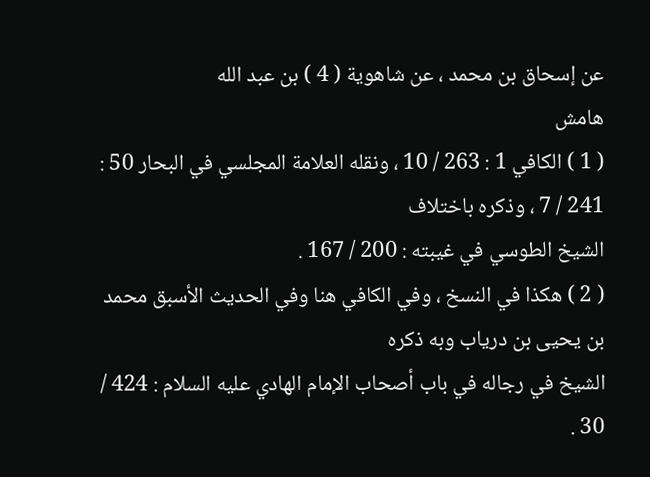عن إسحاق بن محمد ، عن شاهوية ( 4 ) بن عبد الله
هامش
( 1 ) الكافي 1 : 263 / 10 ، ونقله العلامة المجلسي في البحار 50 : 241 / 7 ، وذكره باختلاف
الشيخ الطوسي في غيبته : 200 / 167 .
( 2 ) هكذا في النسخ ، وفي الكافي هنا وفي الحديث الأسبق محمد بن يحيى بن درياب وبه ذكره
الشيخ في رجاله في باب أصحاب الإمام الهادي عليه السلام : 424 / 30 .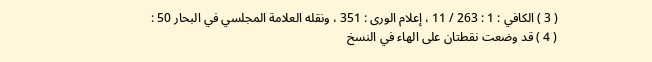( 3 ) الكافي : 1 : 263 / 11 ، إعلام الورى : 351 ، ونقله العلامة المجلسي في البحار 50 :
( 4 ) قد وضعت نقطتان على الهاء في النسخ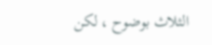الثلاث بوضوح ، لكن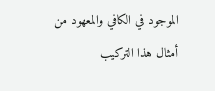الموجود في الكافي والمعهود من
أمثال هذا التركيب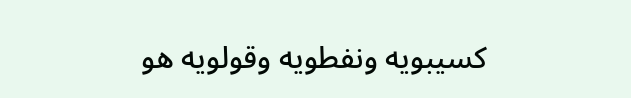كسيبويه ونفطويه وقولويه هو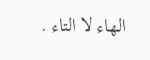الهاء لا التاء .